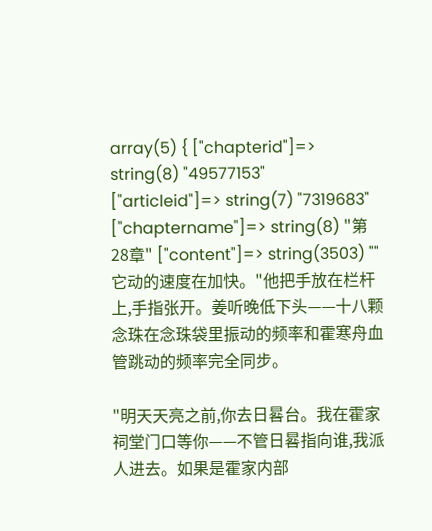array(5) { ["chapterid"]=> string(8) "49577153" ["articleid"]=> string(7) "7319683" ["chaptername"]=> string(8) "第28章" ["content"]=> string(3503) ""它动的速度在加快。"他把手放在栏杆上,手指张开。姜听晚低下头——十八颗念珠在念珠袋里振动的频率和霍寒舟血管跳动的频率完全同步。

"明天天亮之前,你去日晷台。我在霍家祠堂门口等你——不管日晷指向谁,我派人进去。如果是霍家内部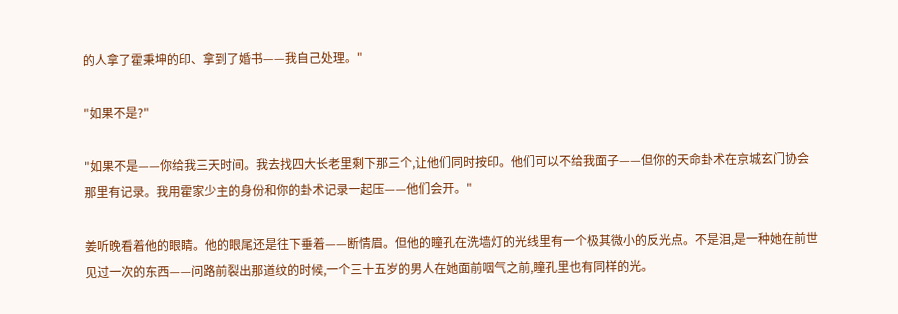的人拿了霍秉坤的印、拿到了婚书——我自己处理。"

"如果不是?"

"如果不是——你给我三天时间。我去找四大长老里剩下那三个,让他们同时按印。他们可以不给我面子——但你的天命卦术在京城玄门协会那里有记录。我用霍家少主的身份和你的卦术记录一起压——他们会开。"

姜听晚看着他的眼睛。他的眼尾还是往下垂着——断情眉。但他的瞳孔在洗墙灯的光线里有一个极其微小的反光点。不是泪,是一种她在前世见过一次的东西——问路前裂出那道纹的时候,一个三十五岁的男人在她面前咽气之前,瞳孔里也有同样的光。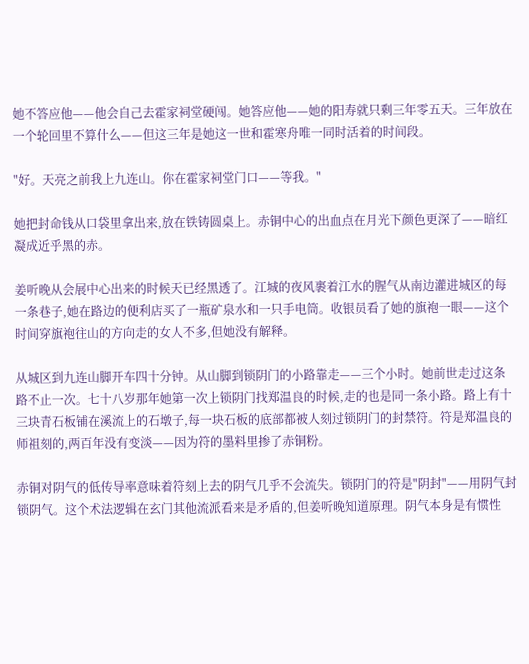她不答应他——他会自己去霍家祠堂硬闯。她答应他——她的阳寿就只剩三年零五天。三年放在一个轮回里不算什么——但这三年是她这一世和霍寒舟唯一同时活着的时间段。

"好。天亮之前我上九连山。你在霍家祠堂门口——等我。"

她把封命钱从口袋里拿出来,放在铁铸圆桌上。赤铜中心的出血点在月光下颜色更深了——暗红凝成近乎黑的赤。

姜听晚从会展中心出来的时候天已经黑透了。江城的夜风裹着江水的腥气从南边灌进城区的每一条巷子,她在路边的便利店买了一瓶矿泉水和一只手电筒。收银员看了她的旗袍一眼——这个时间穿旗袍往山的方向走的女人不多,但她没有解释。

从城区到九连山脚开车四十分钟。从山脚到锁阴门的小路靠走——三个小时。她前世走过这条路不止一次。七十八岁那年她第一次上锁阴门找郑温良的时候,走的也是同一条小路。路上有十三块青石板铺在溪流上的石墩子,每一块石板的底部都被人刻过锁阴门的封禁符。符是郑温良的师祖刻的,两百年没有变淡——因为符的墨料里掺了赤铜粉。

赤铜对阴气的低传导率意味着符刻上去的阴气几乎不会流失。锁阴门的符是"阴封"——用阴气封锁阴气。这个术法逻辑在玄门其他流派看来是矛盾的,但姜听晚知道原理。阴气本身是有惯性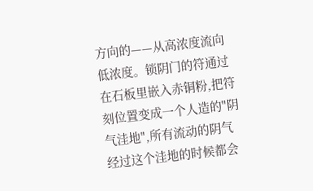方向的——从高浓度流向低浓度。锁阴门的符通过在石板里嵌入赤铜粉,把符刻位置变成一个人造的"阴气洼地",所有流动的阴气经过这个洼地的时候都会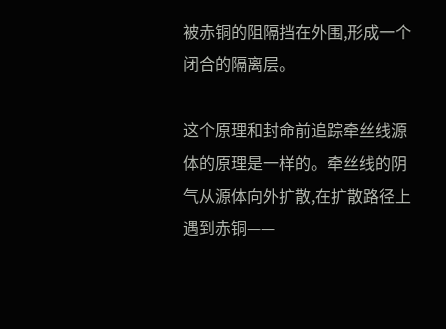被赤铜的阻隔挡在外围,形成一个闭合的隔离层。

这个原理和封命前追踪牵丝线源体的原理是一样的。牵丝线的阴气从源体向外扩散,在扩散路径上遇到赤铜——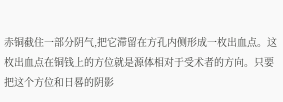赤铜截住一部分阴气,把它滞留在方孔内侧形成一枚出血点。这枚出血点在铜钱上的方位就是源体相对于受术者的方向。只要把这个方位和日晷的阴影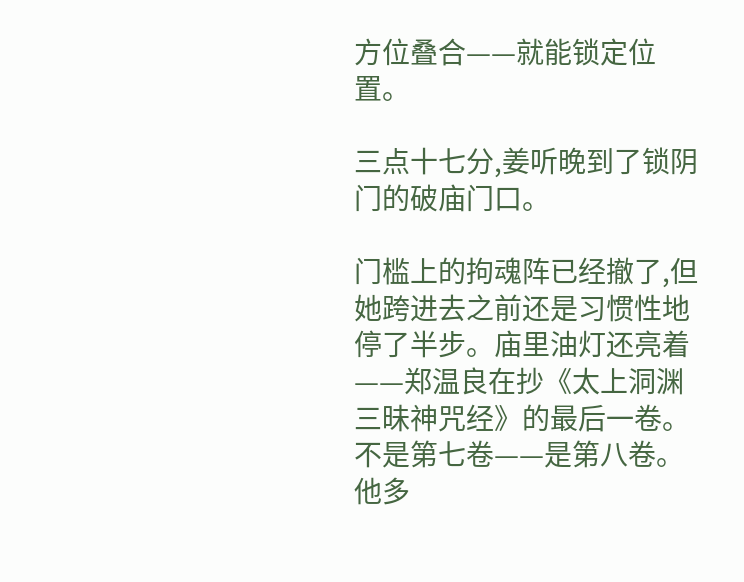方位叠合——就能锁定位置。

三点十七分,姜听晚到了锁阴门的破庙门口。

门槛上的拘魂阵已经撤了,但她跨进去之前还是习惯性地停了半步。庙里油灯还亮着——郑温良在抄《太上洞渊三昧神咒经》的最后一卷。不是第七卷——是第八卷。他多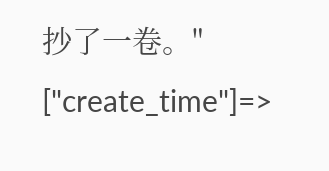抄了一卷。" ["create_time"]=>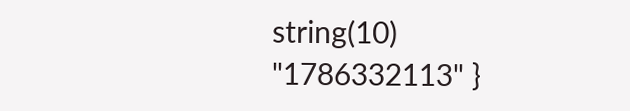string(10) "1786332113" }